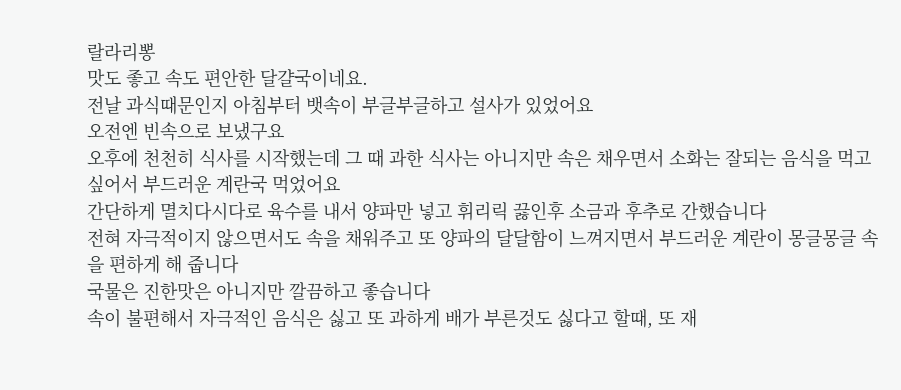랄라리뽕
맛도 좋고 속도 편안한 달걀국이네요.
전날 과식때문인지 아침부터 뱃속이 부글부글하고 설사가 있었어요
오전엔 빈속으로 보냈구요
오후에 천천히 식사를 시작했는데 그 때 과한 식사는 아니지만 속은 채우면서 소화는 잘되는 음식을 먹고 싶어서 부드러운 계란국 먹었어요
간단하게 멸치다시다로 육수를 내서 양파만 넣고 휘리릭 끓인후 소금과 후추로 간했습니다
전혀 자극적이지 않으면서도 속을 채워주고 또 양파의 달달함이 느껴지면서 부드러운 계란이 몽글몽글 속을 편하게 해 줍니다
국물은 진한맛은 아니지만 깔끔하고 좋습니다
속이 불편해서 자극적인 음식은 싫고 또 과하게 배가 부른것도 싫다고 할때, 또 재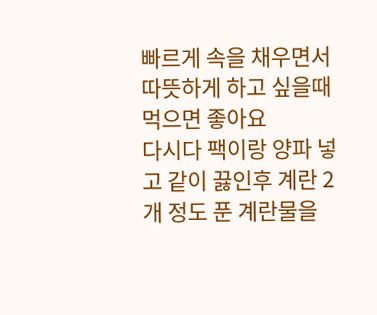빠르게 속을 채우면서 따뜻하게 하고 싶을때 먹으면 좋아요
다시다 팩이랑 양파 넣고 같이 끓인후 계란 2개 정도 푼 계란물을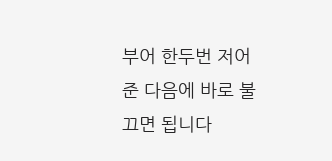부어 한두번 저어준 다음에 바로 불 끄면 됩니다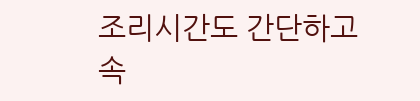조리시간도 간단하고 속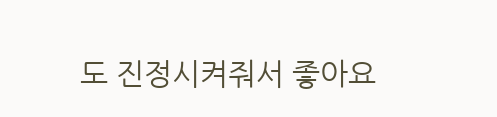도 진정시켜줘서 좋아요